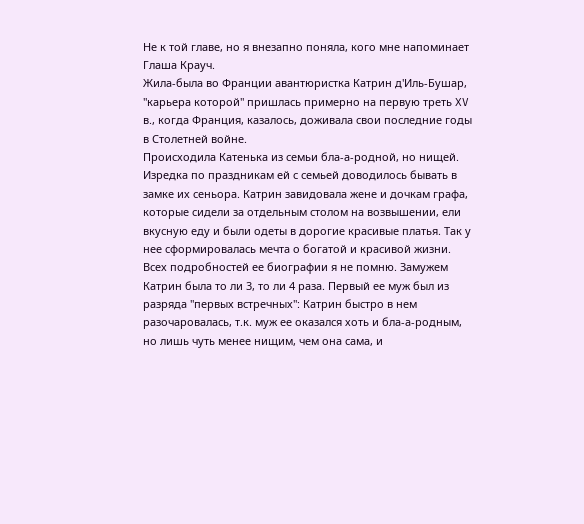Не к той главе, но я внезапно поняла, кого мне напоминает Глаша Крауч.
Жила-была во Франции авантюристка Катрин д'Иль-Бушар, "карьера которой" пришлась примерно на первую треть XV в., когда Франция, казалось, доживала свои последние годы в Столетней войне.
Происходила Катенька из семьи бла-а-родной, но нищей. Изредка по праздникам ей с семьей доводилось бывать в замке их сеньора. Катрин завидовала жене и дочкам графа, которые сидели за отдельным столом на возвышении, ели вкусную еду и были одеты в дорогие красивые платья. Так у нее сформировалась мечта о богатой и красивой жизни.
Всех подробностей ее биографии я не помню. Замужем Катрин была то ли 3, то ли 4 раза. Первый ее муж был из разряда "первых встречных": Катрин быстро в нем разочаровалась, т.к. муж ее оказался хоть и бла-а-родным, но лишь чуть менее нищим, чем она сама, и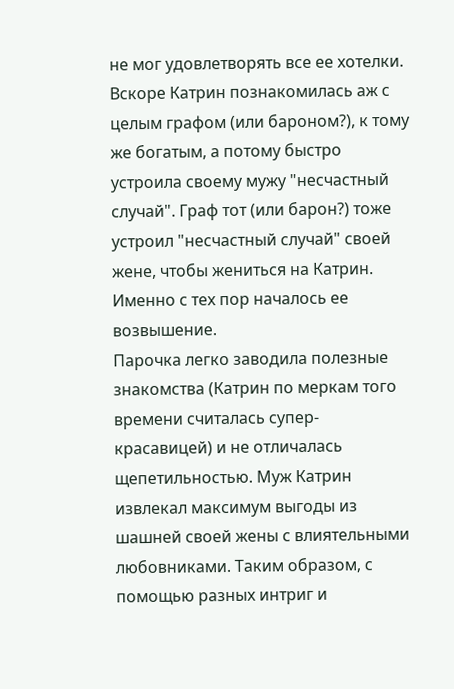не мог удовлетворять все ее хотелки. Вскоре Катрин познакомилась аж с целым графом (или бароном?), к тому же богатым, а потому быстро устроила своему мужу "несчастный случай". Граф тот (или барон?) тоже устроил "несчастный случай" своей жене, чтобы жениться на Катрин. Именно с тех пор началось ее возвышение.
Парочка легко заводила полезные знакомства (Катрин по меркам того времени считалась супер-красавицей) и не отличалась щепетильностью. Муж Катрин извлекал максимум выгоды из шашней своей жены с влиятельными любовниками. Таким образом, с помощью разных интриг и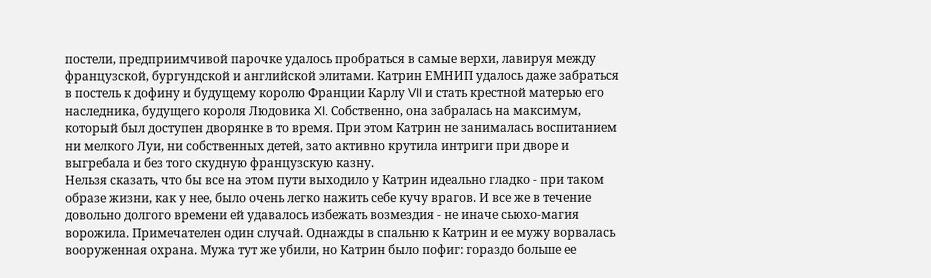постели, предприимчивой парочке удалось пробраться в самые верхи, лавируя между французской, бургундской и английской элитами. Катрин ЕМНИП удалось даже забраться в постель к дофину и будущему королю Франции Карлу VII и стать крестной матерью его наследника, будущего короля Людовика XI. Собственно, она забралась на максимум, который был доступен дворянке в то время. При этом Катрин не занималась воспитанием ни мелкого Луи, ни собственных детей, зато активно крутила интриги при дворе и выгребала и без того скудную французскую казну.
Нельзя сказать, что бы все на этом пути выходило у Катрин идеально гладко - при таком образе жизни, как у нее, было очень легко нажить себе кучу врагов. И все же в течение довольно долгого времени ей удавалось избежать возмездия - не иначе сьюхо-магия ворожила. Примечателен один случай. Однажды в спальню к Катрин и ее мужу ворвалась вооруженная охрана. Мужа тут же убили, но Катрин было пофиг: гораздо больше ее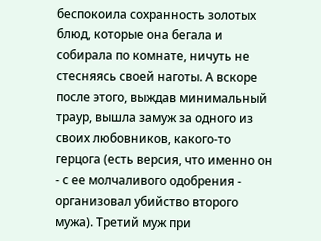беспокоила сохранность золотых блюд, которые она бегала и собирала по комнате, ничуть не стесняясь своей наготы. А вскоре после этого, выждав минимальный траур, вышла замуж за одного из своих любовников, какого-то герцога (есть версия, что именно он - с ее молчаливого одобрения - организовал убийство второго мужа). Третий муж при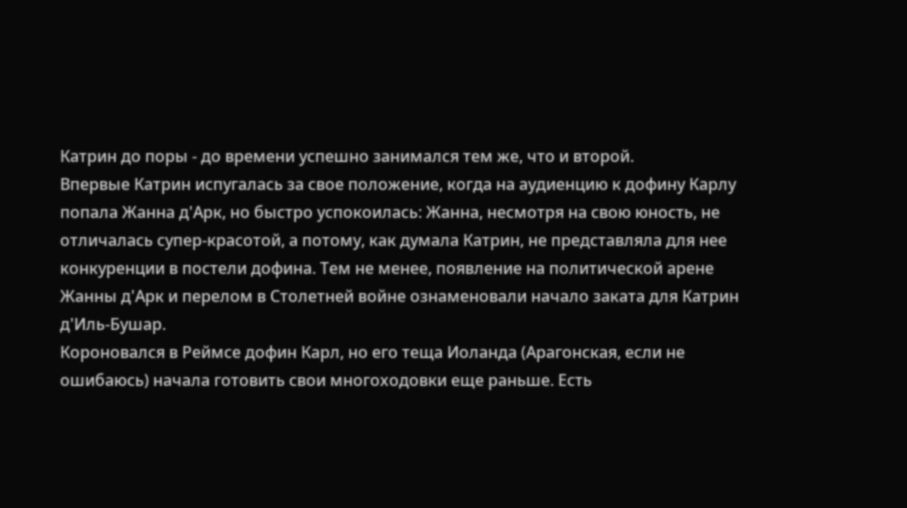Катрин до поры - до времени успешно занимался тем же, что и второй.
Впервые Катрин испугалась за свое положение, когда на аудиенцию к дофину Карлу попала Жанна д'Арк, но быстро успокоилась: Жанна, несмотря на свою юность, не отличалась супер-красотой, а потому, как думала Катрин, не представляла для нее конкуренции в постели дофина. Тем не менее, появление на политической арене Жанны д'Арк и перелом в Столетней войне ознаменовали начало заката для Катрин д'Иль-Бушар.
Короновался в Реймсе дофин Карл, но его теща Иоланда (Арагонская, если не ошибаюсь) начала готовить свои многоходовки еще раньше. Есть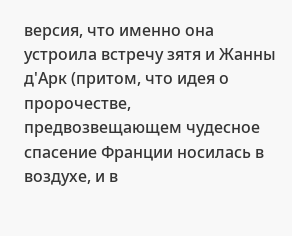версия, что именно она устроила встречу зятя и Жанны д'Арк (притом, что идея о пророчестве, предвозвещающем чудесное спасение Франции носилась в воздухе, и в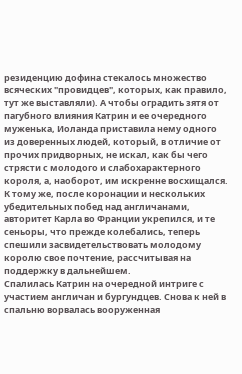резиденцию дофина стекалось множество всяческих "провидцев", которых, как правило, тут же выставляли). А чтобы оградить зятя от пагубного влияния Катрин и ее очередного муженька, Иоланда приставила нему одного из доверенных людей, который, в отличие от прочих придворных, не искал, как бы чего стрясти с молодого и слабохарактерного короля, а, наоборот, им искренне восхищался. К тому же, после коронации и нескольких убедительных побед над англичанами, авторитет Карла во Франции укрепился, и те сеньоры, что прежде колебались, теперь спешили засвидетельствовать молодому королю свое почтение, рассчитывая на поддержку в дальнейшем.
Спалилась Катрин на очередной интриге с участием англичан и бургундцев. Снова к ней в спальню ворвалась вооруженная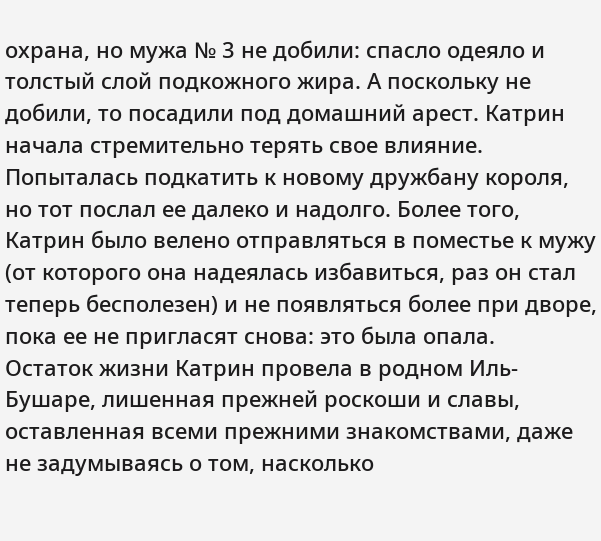охрана, но мужа № 3 не добили: спасло одеяло и толстый слой подкожного жира. А поскольку не добили, то посадили под домашний арест. Катрин начала стремительно терять свое влияние. Попыталась подкатить к новому дружбану короля, но тот послал ее далеко и надолго. Более того, Катрин было велено отправляться в поместье к мужу (от которого она надеялась избавиться, раз он стал теперь бесполезен) и не появляться более при дворе, пока ее не пригласят снова: это была опала.
Остаток жизни Катрин провела в родном Иль-Бушаре, лишенная прежней роскоши и славы, оставленная всеми прежними знакомствами, даже не задумываясь о том, насколько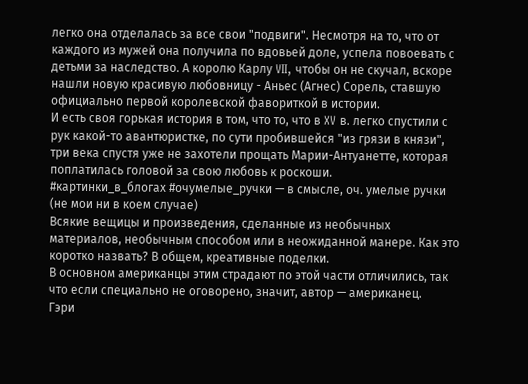легко она отделалась за все свои "подвиги". Несмотря на то, что от каждого из мужей она получила по вдовьей доле, успела повоевать с детьми за наследство. А королю Карлу VII, чтобы он не скучал, вскоре нашли новую красивую любовницу - Аньес (Агнес) Сорель, ставшую официально первой королевской фавориткой в истории.
И есть своя горькая история в том, что то, что в XV в. легко спустили с рук какой-то авантюристке, по сути пробившейся "из грязи в князи", три века спустя уже не захотели прощать Марии-Антуанетте, которая поплатилась головой за свою любовь к роскоши.
#картинки_в_блогах #очумелые_ручки — в смысле, оч. умелые ручки (не мои ни в коем случае)
Всякие вещицы и произведения, сделанные из необычных материалов, необычным способом или в неожиданной манере. Как это коротко назвать? В общем, креативные поделки.
В основном американцы этим страдают по этой части отличились, так что если специально не оговорено, значит, автор — американец.
Гэри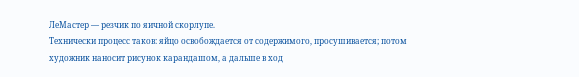ЛеМастер — резчик по яичной скорлупе.
Технически процесс таков: яйцо освобождается от содержимого, просушивается; потом художник наносит рисунок карандашом, а дальше в ход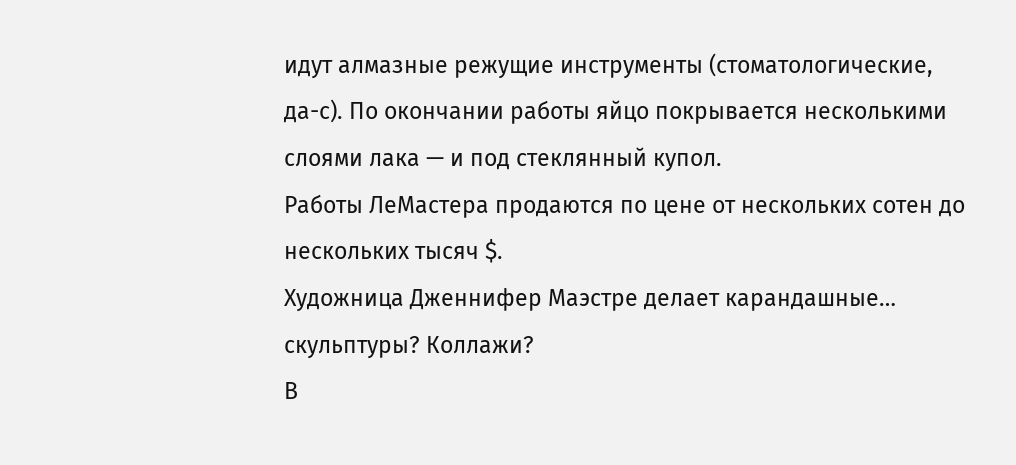идут алмазные режущие инструменты (стоматологические, да-с). По окончании работы яйцо покрывается несколькими слоями лака — и под стеклянный купол.
Работы ЛеМастера продаются по цене от нескольких сотен до нескольких тысяч $.
Художница Дженнифер Маэстре делает карандашные… скульптуры? Коллажи?
В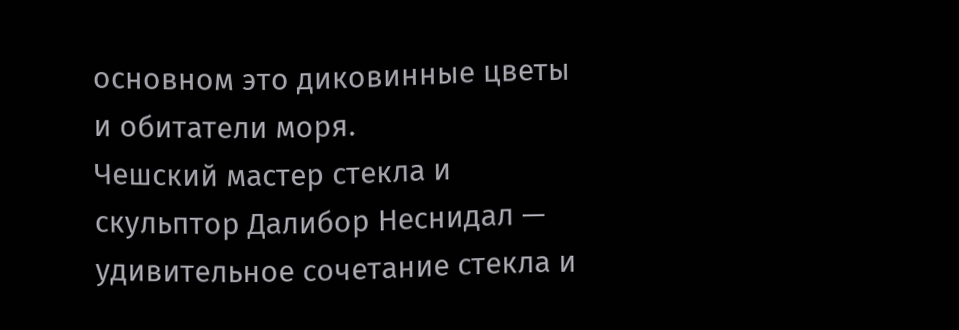основном это диковинные цветы и обитатели моря.
Чешский мастер стекла и скульптор Далибор Неснидал — удивительное сочетание стекла и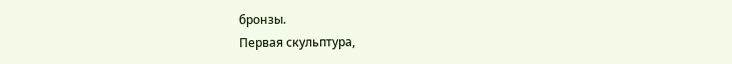бронзы.
Первая скульптура,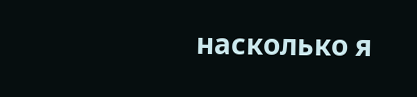насколько я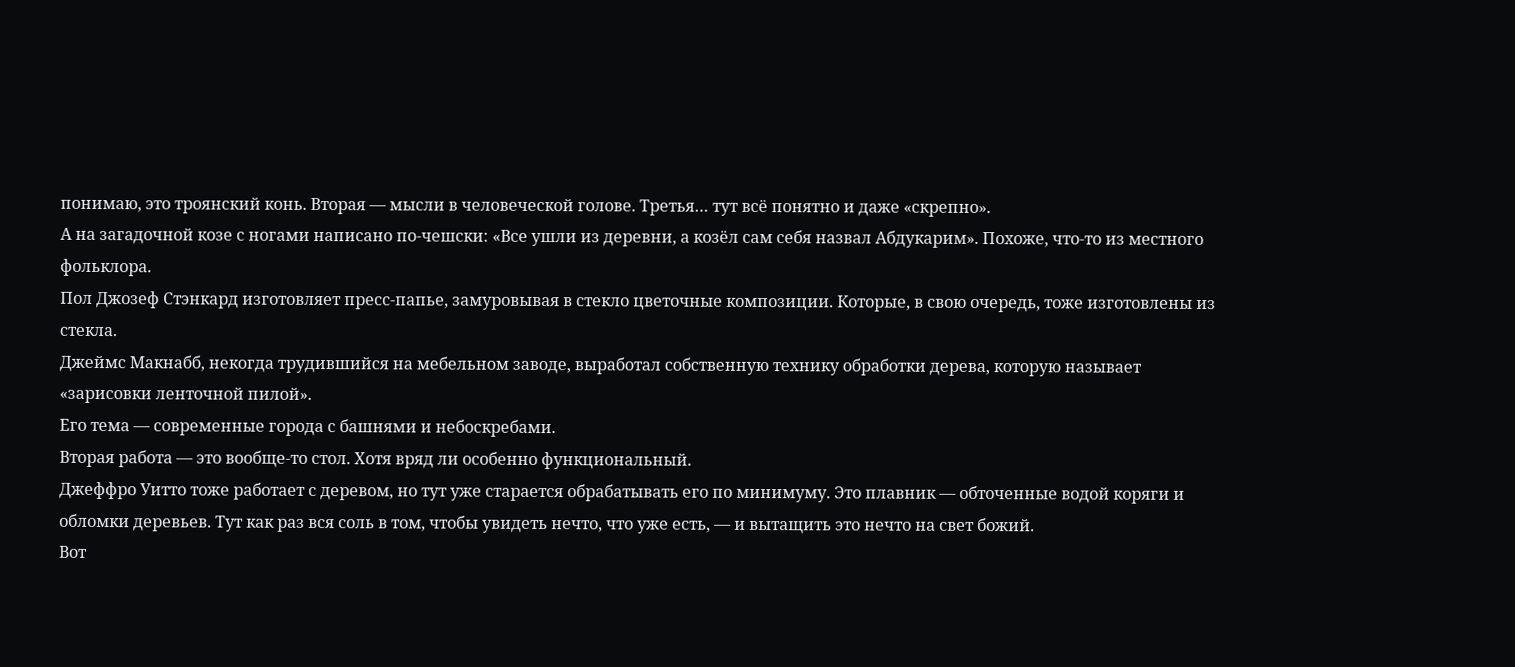понимаю, это троянский конь. Вторая — мысли в человеческой голове. Третья… тут всё понятно и даже «скрепно».
А на загадочной козе с ногами написано по-чешски: «Все ушли из деревни, а козёл сам себя назвал Абдукарим». Похоже, что-то из местного фольклора.
Пол Джозеф Стэнкард изготовляет пресс-папье, замуровывая в стекло цветочные композиции. Которые, в свою очередь, тоже изготовлены из стекла.
Джеймс Макнабб, некогда трудившийся на мебельном заводе, выработал собственную технику обработки дерева, которую называет «зарисовки ленточной пилой».
Его тема — современные города с башнями и небоскрeбами.
Вторая работа — это вообще-то стол. Хотя вряд ли особенно функциональный.
Джеффро Уитто тоже работает с деревом, но тут уже старается обрабатывать его по минимуму. Это плавник — обточенные водой коряги и обломки деревьев. Тут как раз вся соль в том, чтобы увидеть нечто, что уже есть, — и вытащить это нечто на свет божий.
Вот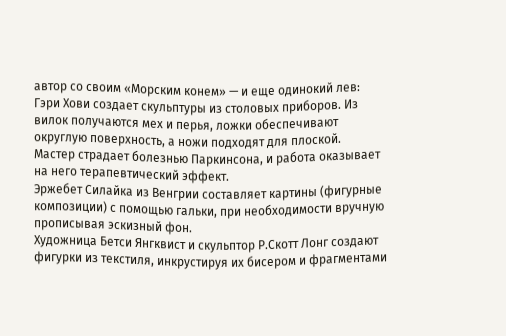автор со своим «Морским конем» — и еще одинокий лев:
Гэри Хови создает скульптуры из столовых приборов. Из вилок получаются мех и перья, ложки обеспечивают округлую поверхность, а ножи подходят для плоской.
Мастер страдает болезнью Паркинсона, и работа оказывает на него терапевтический эффект.
Эржебет Силайка из Венгрии составляет картины (фигурные композиции) с помощью гальки, при необходимости вручную прописывая эскизный фон.
Художница Бетси Янгквист и скульптор Р.Скотт Лонг создают фигурки из текстиля, инкрустируя их бисером и фрагментами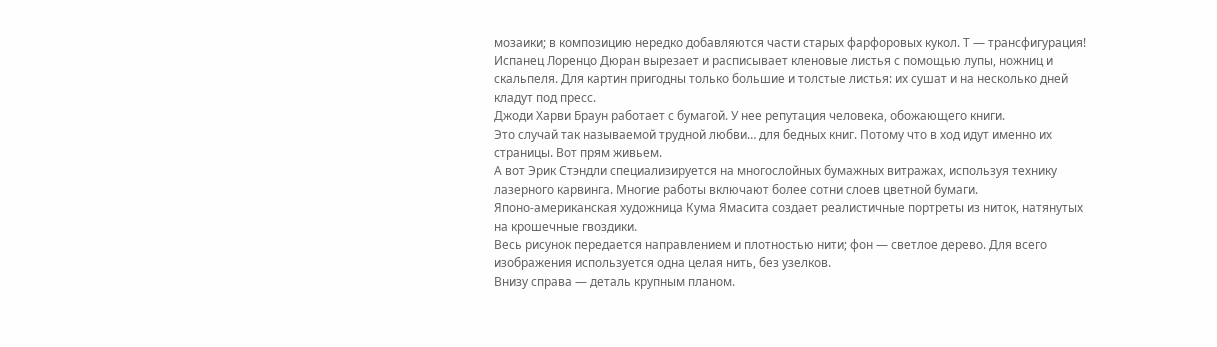мозаики; в композицию нередко добавляются части старых фарфоровых кукол. Т — трансфигурация!
Испанец Лоренцо Дюран вырезает и расписывает кленовые листья с помощью лупы, ножниц и скальпеля. Для картин пригодны только большие и толстые листья: их сушат и на несколько дней кладут под пресс.
Джоди Харви Браун работает с бумагой. У нее репутация человека, обожающего книги.
Это случай так называемой трудной любви… для бедных книг. Потому что в ход идут именно их страницы. Вот прям живьем.
А вот Эрик Стэндли специализируется на многослойных бумажных витражах, используя технику лазерного карвинга. Многие работы включают более сотни слоев цветной бумаги.
Японо-американская художница Кума Ямасита создает реалистичные портреты из ниток, натянутых на крошечные гвоздики.
Весь рисунок передается направлением и плотностью нити; фон — светлое дерево. Для всего изображения используется одна целая нить, без узелков.
Внизу справа — деталь крупным планом.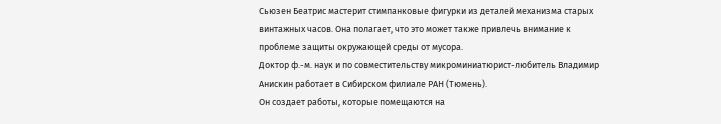Сьюзен Беатрис мастерит стимпанковые фигурки из деталей механизма старых винтажных часов. Она полагает, что это может также привлечь внимание к проблеме защиты окружающей среды от мусора.
Доктор ф.-м. наук и по совместительству микроминиатюрист-любитель Владимир Анискин работает в Сибирском филиале РАН (Тюмень).
Он создает работы, которые помещаются на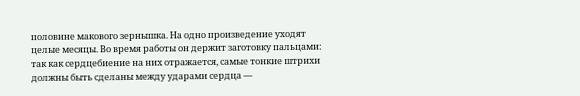половине макового зернышка. На одно произведение уходят целые месяцы. Во время работы он держит заготовку пальцами: так как сердцебиение на них отражается, самые тонкие штрихи должны быть сделаны между ударами сердца —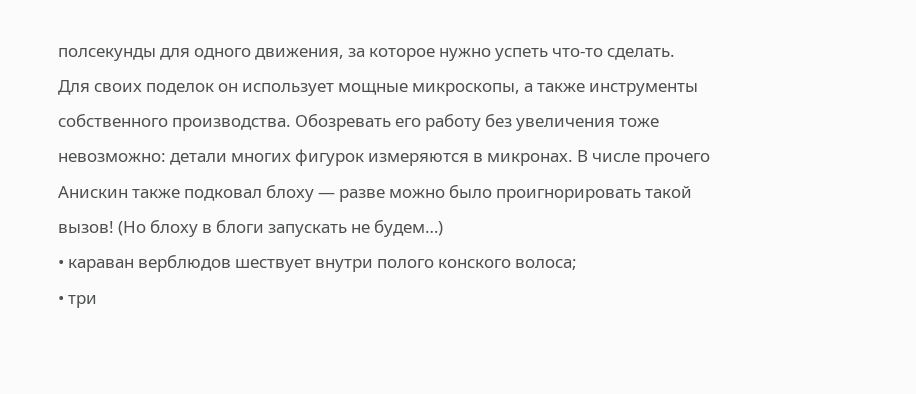полсекунды для одного движения, за которое нужно успеть что-то сделать.
Для своих поделок он использует мощные микроскопы, а также инструменты собственного производства. Обозревать его работу без увеличения тоже невозможно: детали многих фигурок измеряются в микронах. В числе прочего Анискин также подковал блоху — разве можно было проигнорировать такой вызов! (Но блоху в блоги запускать не будем…)
• караван верблюдов шествует внутри полого конского волоса;
• три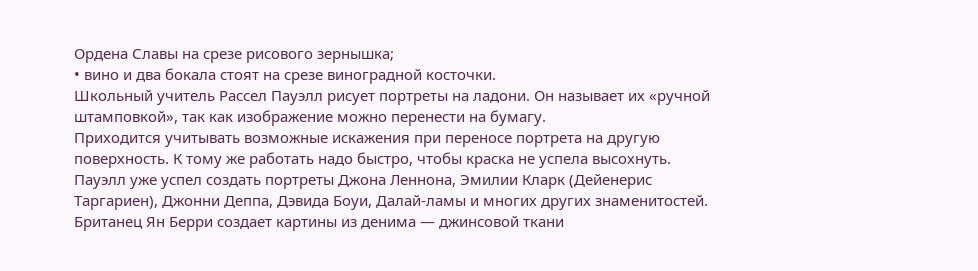Ордена Славы на срезе рисового зернышка;
• вино и два бокала стоят на срезе виноградной косточки.
Школьный учитель Рассел Пауэлл рисует портреты на ладони. Он называет их «ручной штамповкой», так как изображение можно перенести на бумагу.
Приходится учитывать возможные искажения при переносе портрета на другую поверхность. К тому же работать надо быстро, чтобы краска не успела высохнуть.
Пауэлл уже успел создать портреты Джона Леннона, Эмилии Кларк (Дейенерис Таргариен), Джонни Деппа, Дэвида Боуи, Далай-ламы и многих других знаменитостей.
Британец Ян Берри создает картины из денима — джинсовой ткани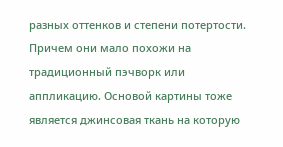разных оттенков и степени потертости. Причем они мало похожи на традиционный пэчворк или аппликацию. Основой картины тоже является джинсовая ткань на которую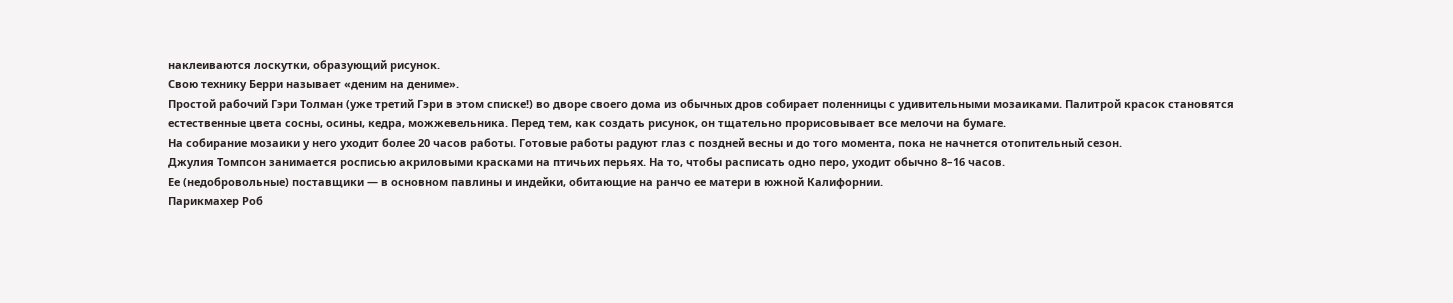наклеиваются лоскутки, образующий рисунок.
Свою технику Берри называет «деним на дениме».
Простой рабочий Гэри Толман (уже третий Гэри в этом списке!) во дворе своего дома из обычных дров собирает поленницы с удивительными мозаиками. Палитрой красок становятся естественные цвета сосны, осины, кедра, можжевельника. Перед тем, как создать рисунок, он тщательно прорисовывает все мелочи на бумаге.
На собирание мозаики у него уходит более 20 часов работы. Готовые работы радуют глаз с поздней весны и до того момента, пока не начнется отопительный сезон.
Джулия Томпсон занимается росписью акриловыми красками на птичьих перьях. На то, чтобы расписать одно перо, уходит обычно 8–16 часов.
Ее (недобровольные) поставщики — в основном павлины и индейки, обитающие на ранчо ее матери в южной Калифорнии.
Парикмахер Роб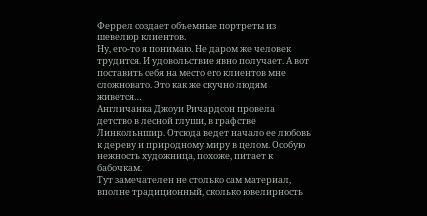Феррел создает объемные портреты из шевелюр клиентов.
Ну, его-то я понимаю. Не даром же человек трудится. И удовольствие явно получает. А вот поставить себя на место его клиентов мне сложновато. Это как же скучно людям живется…
Англичанка Джоуи Ричардсон провела детство в лесной глуши, в графстве Линкольншир. Отсюда ведет начало ее любовь к дереву и природному миру в целом. Особую нежность художница, похоже, питает к бабочкам.
Тут замечателен не столько сам материал, вполне традиционный, сколько ювелирность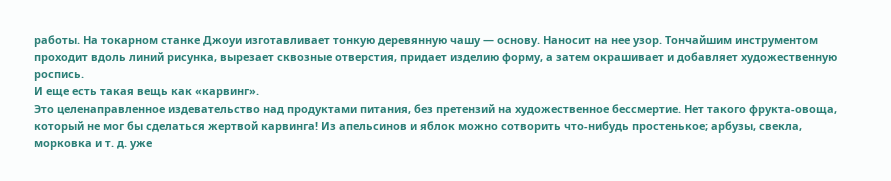работы. На токарном станке Джоуи изготавливает тонкую деревянную чашу — основу. Наносит на нее узор. Тончайшим инструментом проходит вдоль линий рисунка, вырезает сквозные отверстия, придает изделию форму, а затем окрашивает и добавляет художественную роспись.
И еще есть такая вещь как «карвинг».
Это целенаправленное издевательство над продуктами питания, без претензий на художественное бессмертие. Нет такого фрукта-овоща, который не мог бы сделаться жертвой карвинга! Из апельсинов и яблок можно сотворить что-нибудь простенькое; арбузы, свекла, морковка и т. д. уже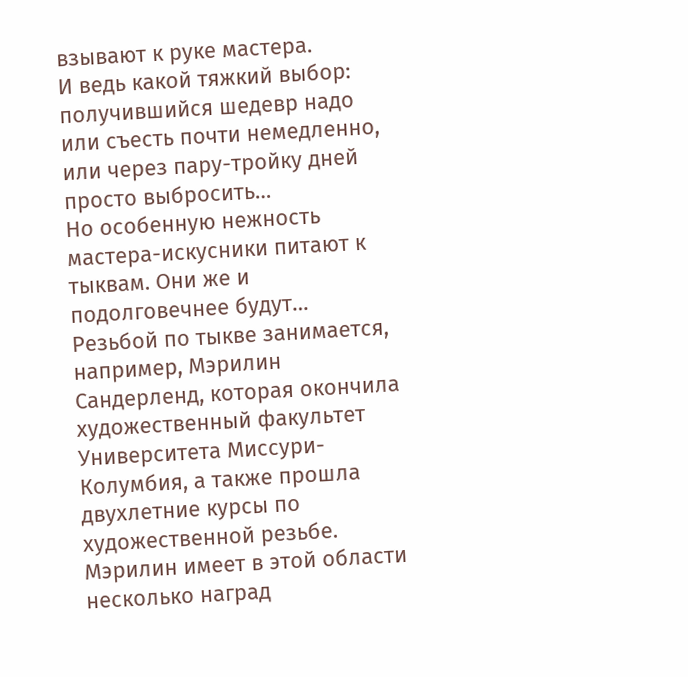взывают к руке мастера.
И ведь какой тяжкий выбор: получившийся шедевр надо или съесть почти немедленно, или через пару-тройку дней просто выбросить…
Но особенную нежность мастера-искусники питают к тыквам. Они же и подолговечнее будут…
Резьбой по тыкве занимается, например, Мэрилин Сандерленд, которая окончила художественный факультет Университета Миссури-Колумбия, а также прошла двухлетние курсы по художественной резьбе.
Мэрилин имеет в этой области несколько наград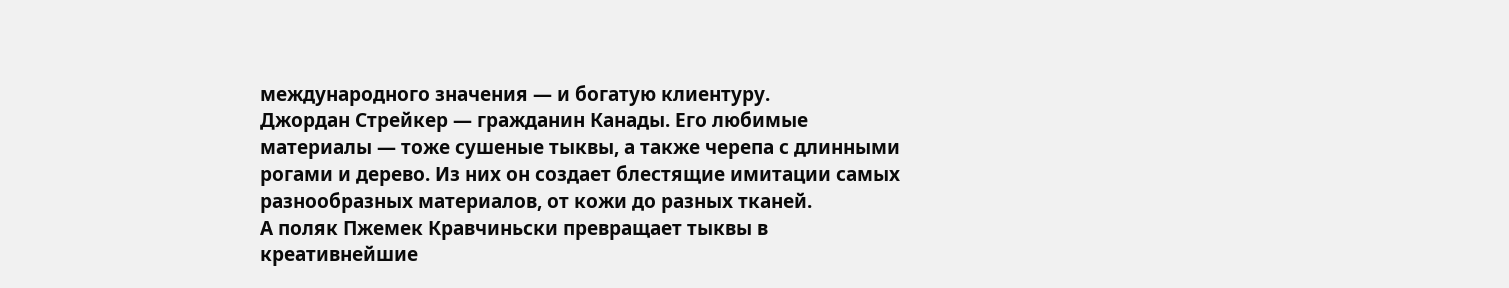международного значения — и богатую клиентуру.
Джордан Стрейкер — гражданин Канады. Его любимые материалы — тоже сушеные тыквы, а также черепа с длинными рогами и дерево. Из них он создает блестящие имитации самых разнообразных материалов, от кожи до разных тканей.
А поляк Пжемек Кравчиньски превращает тыквы в креативнейшие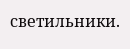светильники.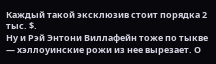Каждый такой эксклюзив стоит порядка 2 тыс. $.
Ну и Рэй Энтони Виллафейн тоже по тыкве — хэллоуинские рожи из нее вырезает. О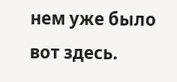нем уже было вот здесь.